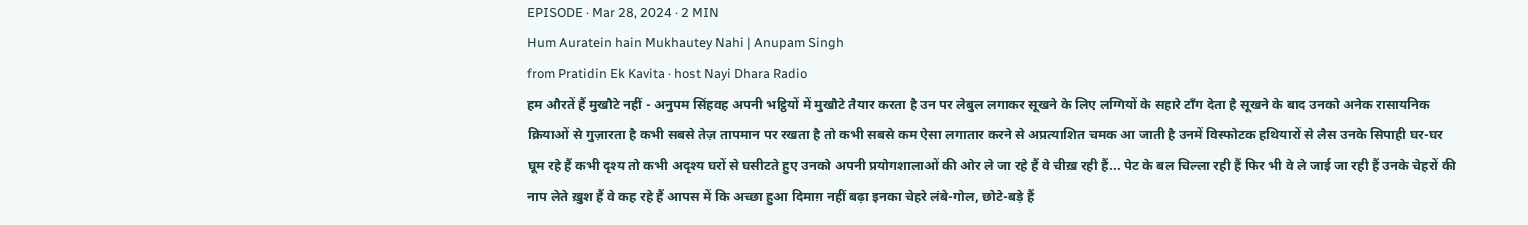EPISODE · Mar 28, 2024 · 2 MIN
Hum Auratein hain Mukhautey Nahi | Anupam Singh
from Pratidin Ek Kavita · host Nayi Dhara Radio
हम औरतें हैं मुखौटे नहीं - अनुपम सिंहवह अपनी भट्ठियों में मुखौटे तैयार करता है उन पर लेबुल लगाकर सूखने के लिए लग्गियों के सहारे टाँग देता है सूखने के बाद उनको अनेक रासायनिक क्रियाओं से गुज़ारता है कभी सबसे तेज़ तापमान पर रखता है तो कभी सबसे कम ऐसा लगातार करने से अप्रत्याशित चमक आ जाती है उनमें विस्फोटक हथियारों से लैस उनके सिपाही घर-घर घूम रहे हैं कभी दृश्य तो कभी अदृश्य घरों से घसीटते हुए उनको अपनी प्रयोगशालाओं की ओर ले जा रहे हैं वे चीख़ रही हैं... पेट के बल चिल्ला रही हैं फिर भी वे ले जाई जा रही हैं उनके चेहरों की नाप लेते ख़ुश हैं वे कह रहे हैं आपस में कि अच्छा हुआ दिमाग़ नहीं बढ़ा इनका चेहरे लंबे-गोल, छोटे-बड़े हैं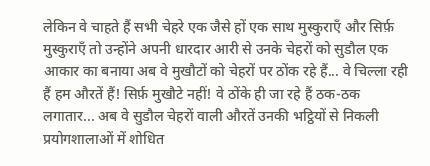लेकिन वे चाहते हैं सभी चेहरे एक जैसे हों एक साथ मुस्कुराएँ और सिर्फ़ मुस्कुराएँ तो उन्होंने अपनी धारदार आरी से उनके चेहरों को सुडौल एक आकार का बनाया अब वे मुखौटों को चेहरों पर ठोंक रहे हैं... वे चिल्ला रही हैं हम औरतें हैं! सिर्फ़ मुखौटे नहीं! वे ठोंके ही जा रहे हैं ठक-ठक लगातार... अब वे सुडौल चेहरों वाली औरतें उनकी भट्ठियों से निकली प्रयोगशालाओं में शोधित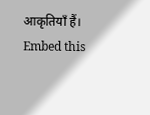आकृतियाँ हैं।
Embed this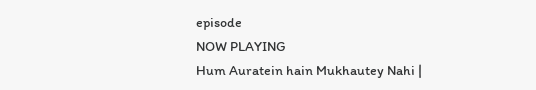episode
NOW PLAYING
Hum Auratein hain Mukhautey Nahi |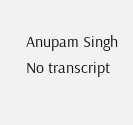Anupam Singh
No transcript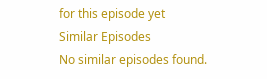for this episode yet
Similar Episodes
No similar episodes found.